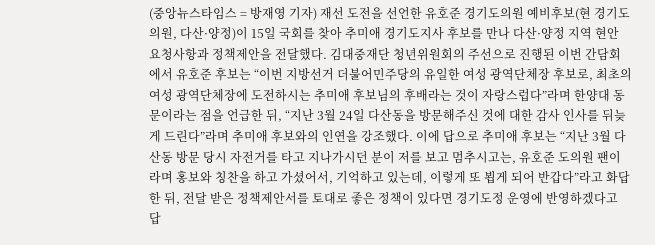(중앙뉴스타임스 = 방재영 기자) 재선 도전을 선언한 유호준 경기도의원 예비후보(현 경기도의원, 다산·양정)이 15일 국회를 찾아 추미애 경기도지사 후보를 만나 다산·양정 지역 현안 요청사항과 정책제안을 전달했다. 김대중재단 청년위원회의 주선으로 진행된 이번 간담회에서 유호준 후보는 “이번 지방선거 더불어민주당의 유일한 여성 광역단체장 후보로, 최초의 여성 광역단체장에 도전하시는 추미애 후보님의 후배라는 것이 자랑스럽다”라며 한양대 동문이라는 점을 언급한 뒤, “지난 3월 24일 다산동을 방문해주신 것에 대한 감사 인사를 뒤늦게 드린다”라며 추미애 후보와의 인연을 강조했다. 이에 답으로 추미애 후보는 “지난 3월 다산동 방문 당시 자전거를 타고 지나가시던 분이 저를 보고 멈추시고는, 유호준 도의원 팬이라며 홍보와 칭찬을 하고 가셨어서, 기억하고 있는데, 이렇게 또 뵙게 되어 반갑다”라고 화답한 뒤, 전달 받은 정책제안서를 토대로 좋은 정책이 있다면 경기도정 운영에 반영하겠다고 답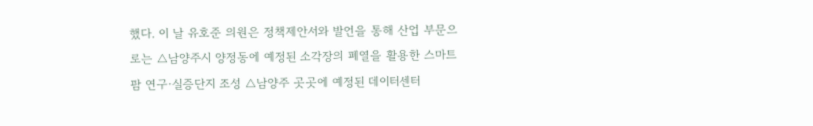했다. 이 날 유호준 의원은 정책제안서와 발언을 통해 산업 부문으로는 △남양주시 양정동에 예정된 소각장의 폐열을 활용한 스마트팜 연구·실증단지 조성 △남양주 곳곳에 예정된 데이터센터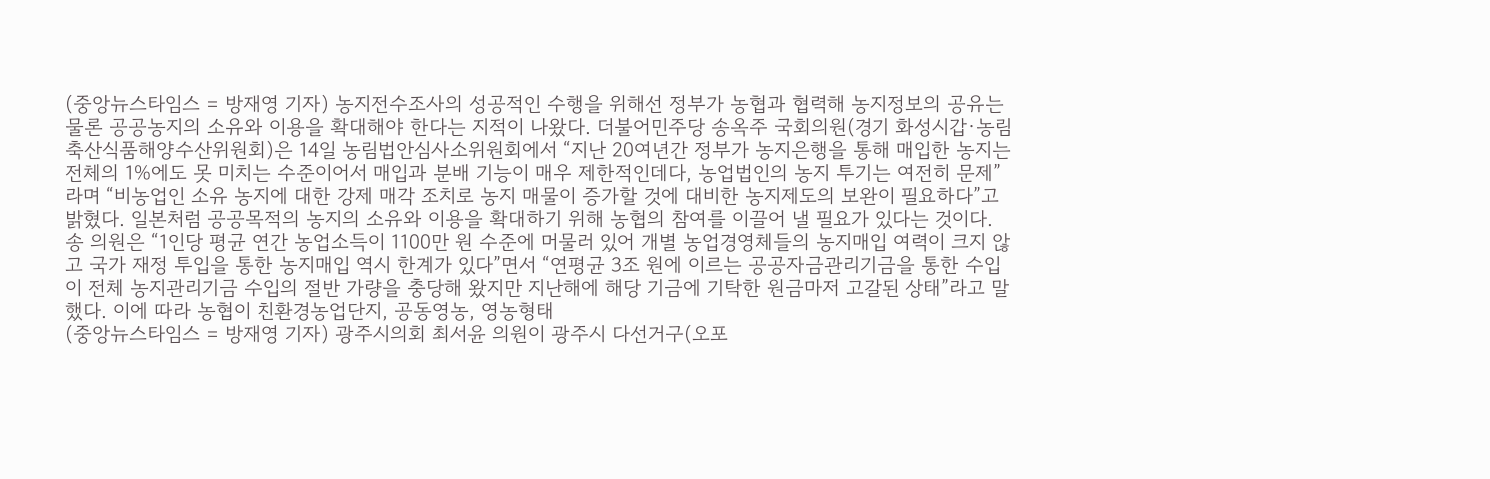(중앙뉴스타임스 = 방재영 기자) 농지전수조사의 성공적인 수행을 위해선 정부가 농협과 협력해 농지정보의 공유는 물론 공공농지의 소유와 이용을 확대해야 한다는 지적이 나왔다. 더불어민주당 송옥주 국회의원(경기 화성시갑·농림축산식품해양수산위원회)은 14일 농림법안심사소위원회에서 “지난 20여년간 정부가 농지은행을 통해 매입한 농지는 전체의 1%에도 못 미치는 수준이어서 매입과 분배 기능이 매우 제한적인데다, 농업법인의 농지 투기는 여전히 문제”라며 “비농업인 소유 농지에 대한 강제 매각 조치로 농지 매물이 증가할 것에 대비한 농지제도의 보완이 필요하다”고 밝혔다. 일본처럼 공공목적의 농지의 소유와 이용을 확대하기 위해 농협의 참여를 이끌어 낼 필요가 있다는 것이다. 송 의원은 “1인당 평균 연간 농업소득이 1100만 원 수준에 머물러 있어 개별 농업경영체들의 농지매입 여력이 크지 않고 국가 재정 투입을 통한 농지매입 역시 한계가 있다”면서 “연평균 3조 원에 이르는 공공자금관리기금을 통한 수입이 전체 농지관리기금 수입의 절반 가량을 충당해 왔지만 지난해에 해당 기금에 기탁한 원금마저 고갈된 상태”라고 말했다. 이에 따라 농협이 친환경농업단지, 공동영농, 영농형태
(중앙뉴스타임스 = 방재영 기자) 광주시의회 최서윤 의원이 광주시 다선거구(오포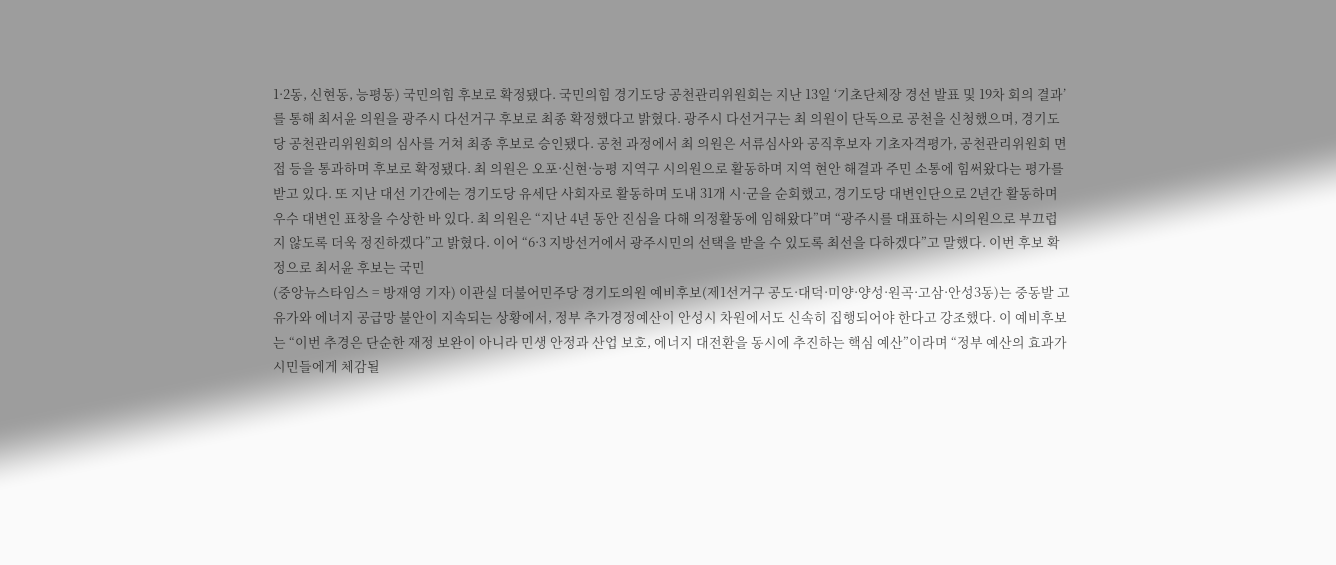1·2동, 신현동, 능평동) 국민의힘 후보로 확정됐다. 국민의힘 경기도당 공천관리위원회는 지난 13일 ‘기초단체장 경선 발표 및 19차 회의 결과’를 통해 최서윤 의원을 광주시 다선거구 후보로 최종 확정했다고 밝혔다. 광주시 다선거구는 최 의원이 단독으로 공천을 신청했으며, 경기도당 공천관리위원회의 심사를 거쳐 최종 후보로 승인됐다. 공천 과정에서 최 의원은 서류심사와 공직후보자 기초자격평가, 공천관리위원회 면접 등을 통과하며 후보로 확정됐다. 최 의원은 오포·신현·능평 지역구 시의원으로 활동하며 지역 현안 해결과 주민 소통에 힘써왔다는 평가를 받고 있다. 또 지난 대선 기간에는 경기도당 유세단 사회자로 활동하며 도내 31개 시·군을 순회했고, 경기도당 대변인단으로 2년간 활동하며 우수 대변인 표창을 수상한 바 있다. 최 의원은 “지난 4년 동안 진심을 다해 의정활동에 임해왔다”며 “광주시를 대표하는 시의원으로 부끄럽지 않도록 더욱 정진하겠다”고 밝혔다. 이어 “6·3 지방선거에서 광주시민의 선택을 받을 수 있도록 최선을 다하겠다”고 말했다. 이번 후보 확정으로 최서윤 후보는 국민
(중앙뉴스타임스 = 방재영 기자) 이관실 더불어민주당 경기도의원 예비후보(제1선거구 공도·대덕·미양·양성·원곡·고삼·안성3동)는 중동발 고유가와 에너지 공급망 불안이 지속되는 상황에서, 정부 추가경정예산이 안성시 차원에서도 신속히 집행되어야 한다고 강조했다. 이 예비후보는 “이번 추경은 단순한 재정 보완이 아니라 민생 안정과 산업 보호, 에너지 대전환을 동시에 추진하는 핵심 예산”이라며 “정부 예산의 효과가 시민들에게 체감될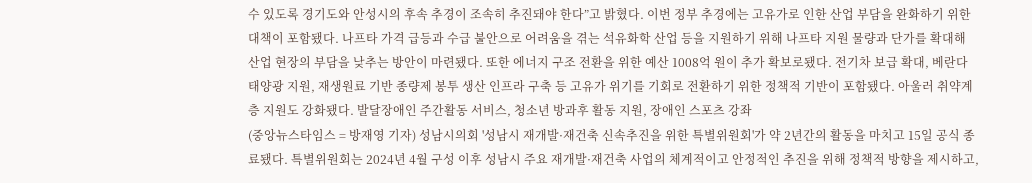수 있도록 경기도와 안성시의 후속 추경이 조속히 추진돼야 한다”고 밝혔다. 이번 정부 추경에는 고유가로 인한 산업 부담을 완화하기 위한 대책이 포함됐다. 나프타 가격 급등과 수급 불안으로 어려움을 겪는 석유화학 산업 등을 지원하기 위해 나프타 지원 물량과 단가를 확대해 산업 현장의 부담을 낮추는 방안이 마련됐다. 또한 에너지 구조 전환을 위한 예산 1008억 원이 추가 확보로됐다. 전기차 보급 확대, 베란다 태양광 지원, 재생원료 기반 종량제 봉투 생산 인프라 구축 등 고유가 위기를 기회로 전환하기 위한 정책적 기반이 포함됐다. 아울러 취약계층 지원도 강화됐다. 발달장애인 주간활동 서비스, 청소년 방과후 활동 지원, 장애인 스포츠 강좌
(중앙뉴스타임스 = 방재영 기자) 성남시의회 '성남시 재개발·재건축 신속추진을 위한 특별위원회'가 약 2년간의 활동을 마치고 15일 공식 종료됐다. 특별위원회는 2024년 4월 구성 이후 성남시 주요 재개발·재건축 사업의 체계적이고 안정적인 추진을 위해 정책적 방향을 제시하고,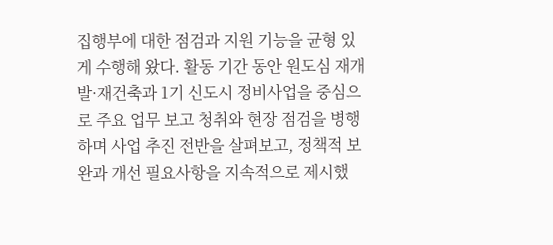집행부에 대한 점검과 지원 기능을 균형 있게 수행해 왔다. 활동 기간 동안 원도심 재개발·재건축과 1기 신도시 정비사업을 중심으로 주요 업무 보고 청취와 현장 점검을 병행하며 사업 추진 전반을 살펴보고, 정책적 보완과 개선 필요사항을 지속적으로 제시했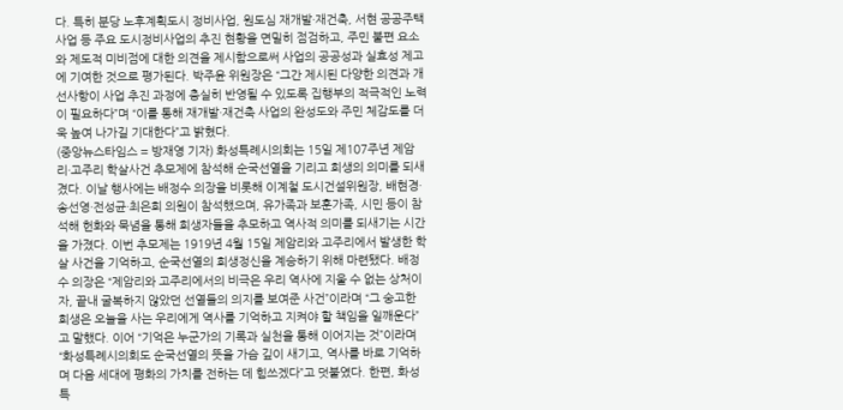다. 특히 분당 노후계획도시 정비사업, 원도심 재개발·재건축, 서현 공공주택사업 등 주요 도시정비사업의 추진 현황을 면밀히 점검하고, 주민 불편 요소와 제도적 미비점에 대한 의견을 제시함으로써 사업의 공공성과 실효성 제고에 기여한 것으로 평가된다. 박주윤 위원장은 “그간 제시된 다양한 의견과 개선사항이 사업 추진 과정에 충실히 반영될 수 있도록 집행부의 적극적인 노력이 필요하다”며 “이를 통해 재개발·재건축 사업의 완성도와 주민 체감도를 더욱 높여 나가길 기대한다”고 밝혔다.
(중앙뉴스타임스 = 방재영 기자) 화성특례시의회는 15일 제107주년 제암리·고주리 학살사건 추모제에 참석해 순국선열을 기리고 희생의 의미를 되새겼다. 이날 행사에는 배정수 의장을 비롯해 이계철 도시건설위원장, 배현경·송선영·전성균·최은희 의원이 참석했으며, 유가족과 보훈가족, 시민 등이 참석해 헌화와 묵념을 통해 희생자들을 추모하고 역사적 의미를 되새기는 시간을 가졌다. 이번 추모제는 1919년 4월 15일 제암리와 고주리에서 발생한 학살 사건을 기억하고, 순국선열의 희생정신을 계승하기 위해 마련됐다. 배정수 의장은 “제암리와 고주리에서의 비극은 우리 역사에 지울 수 없는 상처이자, 끝내 굴복하지 않았던 선열들의 의지를 보여준 사건”이라며 “그 숭고한 희생은 오늘을 사는 우리에게 역사를 기억하고 지켜야 할 책임을 일깨운다”고 말했다. 이어 “기억은 누군가의 기록과 실천을 통해 이어지는 것”이라며 “화성특례시의회도 순국선열의 뜻을 가슴 깊이 새기고, 역사를 바로 기억하며 다음 세대에 평화의 가치를 전하는 데 힘쓰겠다”고 덧붙였다. 한편, 화성특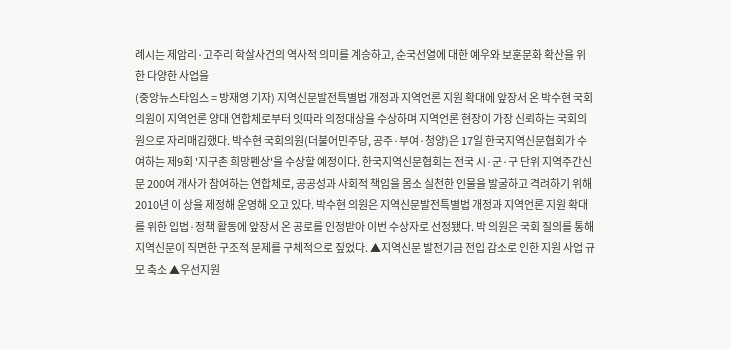례시는 제암리·고주리 학살사건의 역사적 의미를 계승하고, 순국선열에 대한 예우와 보훈문화 확산을 위한 다양한 사업을
(중앙뉴스타임스 = 방재영 기자) 지역신문발전특별법 개정과 지역언론 지원 확대에 앞장서 온 박수현 국회의원이 지역언론 양대 연합체로부터 잇따라 의정대상을 수상하며 지역언론 현장이 가장 신뢰하는 국회의원으로 자리매김했다. 박수현 국회의원(더불어민주당, 공주·부여·청양)은 17일 한국지역신문협회가 수여하는 제9회 '지구촌 희망펜상'을 수상할 예정이다. 한국지역신문협회는 전국 시·군·구 단위 지역주간신문 200여 개사가 참여하는 연합체로, 공공성과 사회적 책임을 몸소 실천한 인물을 발굴하고 격려하기 위해 2010년 이 상을 제정해 운영해 오고 있다. 박수현 의원은 지역신문발전특별법 개정과 지역언론 지원 확대를 위한 입법·정책 활동에 앞장서 온 공로를 인정받아 이번 수상자로 선정됐다. 박 의원은 국회 질의를 통해 지역신문이 직면한 구조적 문제를 구체적으로 짚었다. ▲지역신문 발전기금 전입 감소로 인한 지원 사업 규모 축소 ▲우선지원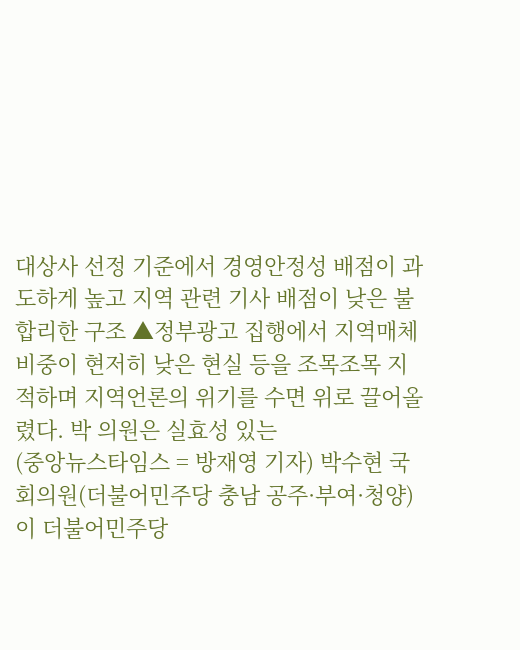대상사 선정 기준에서 경영안정성 배점이 과도하게 높고 지역 관련 기사 배점이 낮은 불합리한 구조 ▲정부광고 집행에서 지역매체 비중이 현저히 낮은 현실 등을 조목조목 지적하며 지역언론의 위기를 수면 위로 끌어올렸다. 박 의원은 실효성 있는
(중앙뉴스타임스 = 방재영 기자) 박수현 국회의원(더불어민주당 충남 공주·부여·청양)이 더불어민주당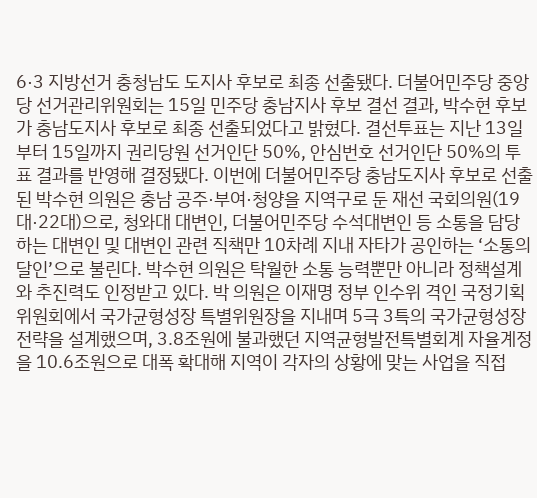6·3 지방선거 충청남도 도지사 후보로 최종 선출됐다. 더불어민주당 중앙당 선거관리위원회는 15일 민주당 충남지사 후보 결선 결과, 박수현 후보가 충남도지사 후보로 최종 선출되었다고 밝혔다. 결선투표는 지난 13일부터 15일까지 권리당원 선거인단 50%, 안심번호 선거인단 50%의 투표 결과를 반영해 결정됐다. 이번에 더불어민주당 충남도지사 후보로 선출된 박수현 의원은 충남 공주·부여·청양을 지역구로 둔 재선 국회의원(19대·22대)으로, 청와대 대변인, 더불어민주당 수석대변인 등 소통을 담당하는 대변인 및 대변인 관련 직책만 10차례 지내 자타가 공인하는 ‘소통의 달인’으로 불린다. 박수현 의원은 탁월한 소통 능력뿐만 아니라 정책설계와 추진력도 인정받고 있다. 박 의원은 이재명 정부 인수위 격인 국정기획위원회에서 국가균형성장 특별위원장을 지내며 5극 3특의 국가균형성장 전략을 설계했으며, 3.8조원에 불과했던 지역균형발전특별회계 자율계정을 10.6조원으로 대폭 확대해 지역이 각자의 상황에 맞는 사업을 직접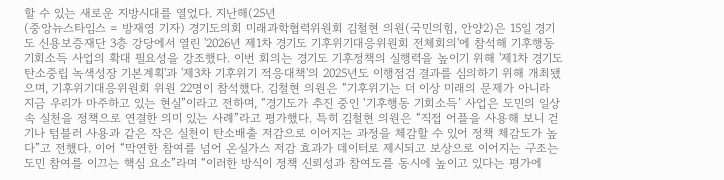할 수 있는 새로운 지방시대를 열었다. 지난해(25년
(중앙뉴스타임스 = 방재영 기자) 경기도의회 미래과학협력위원회 김철현 의원(국민의힘, 안양2)은 15일 경기도 신용보증재단 3층 강당에서 열린 '2026년 제1차 경기도 기후위기대응위원회 전체회의'에 참석해 기후행동 기회소득 사업의 확대 필요성을 강조했다. 이번 회의는 경기도 기후정책의 실행력을 높이기 위해 '제1차 경기도 탄소중립 녹색성장 기본계획'과 '제3차 기후위기 적응대책'의 2025년도 이행점검 결과를 심의하기 위해 개최됐으며, 기후위기대응위원회 위원 22명이 참석했다. 김철현 의원은 “기후위기는 더 이상 미래의 문제가 아니라 지금 우리가 마주하고 있는 현실”이라고 전하며, “경기도가 추진 중인 ‘기후행동 기회소득’ 사업은 도민의 일상 속 실천을 정책으로 연결한 의미 있는 사례”라고 평가했다. 특히 김철현 의원은 “직접 어플을 사용해 보니 걷기나 텀블러 사용과 같은 작은 실천이 탄소배출 저감으로 이어지는 과정을 체감할 수 있어 정책 체감도가 높다”고 전했다. 이어 “막연한 참여를 넘어 온실가스 저감 효과가 데이터로 제시되고 보상으로 이어지는 구조는 도민 참여를 이끄는 핵심 요소”라며 “이러한 방식이 정책 신뢰성과 참여도를 동시에 높이고 있다는 평가에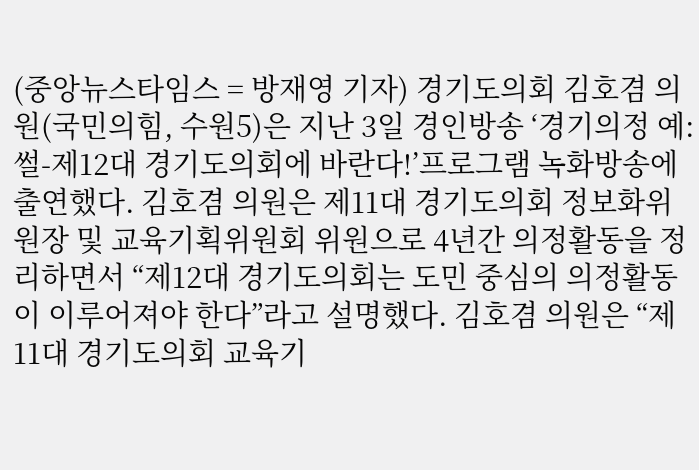(중앙뉴스타임스 = 방재영 기자) 경기도의회 김호겸 의원(국민의힘, 수원5)은 지난 3일 경인방송 ‘경기의정 예:썰-제12대 경기도의회에 바란다!’프로그램 녹화방송에 출연했다. 김호겸 의원은 제11대 경기도의회 정보화위원장 및 교육기획위원회 위원으로 4년간 의정활동을 정리하면서 “제12대 경기도의회는 도민 중심의 의정활동이 이루어져야 한다”라고 설명했다. 김호겸 의원은 “제11대 경기도의회 교육기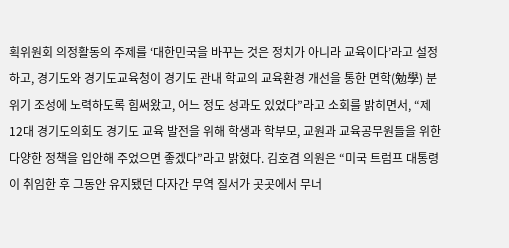획위원회 의정활동의 주제를 ‘대한민국을 바꾸는 것은 정치가 아니라 교육이다’라고 설정하고, 경기도와 경기도교육청이 경기도 관내 학교의 교육환경 개선을 통한 면학(勉學) 분위기 조성에 노력하도록 힘써왔고, 어느 정도 성과도 있었다”라고 소회를 밝히면서, “제12대 경기도의회도 경기도 교육 발전을 위해 학생과 학부모, 교원과 교육공무원들을 위한 다양한 정책을 입안해 주었으면 좋겠다”라고 밝혔다. 김호겸 의원은 “미국 트럼프 대통령이 취임한 후 그동안 유지됐던 다자간 무역 질서가 곳곳에서 무너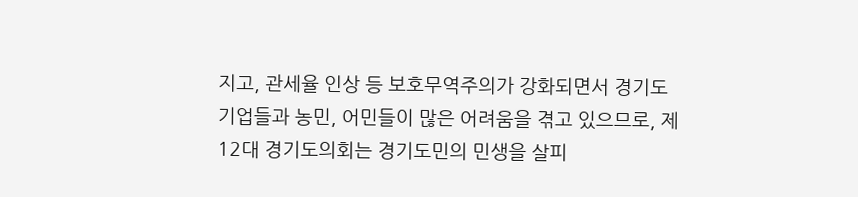지고, 관세율 인상 등 보호무역주의가 강화되면서 경기도 기업들과 농민, 어민들이 많은 어려움을 겪고 있으므로, 제12대 경기도의회는 경기도민의 민생을 살피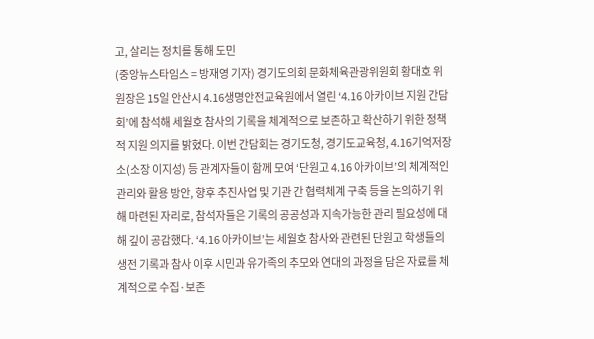고, 살리는 정치를 통해 도민
(중앙뉴스타임스 = 방재영 기자) 경기도의회 문화체육관광위원회 황대호 위원장은 15일 안산시 4.16생명안전교육원에서 열린 ‘4.16 아카이브 지원 간담회’에 참석해 세월호 참사의 기록을 체계적으로 보존하고 확산하기 위한 정책적 지원 의지를 밝혔다. 이번 간담회는 경기도청, 경기도교육청, 4.16기억저장소(소장 이지성) 등 관계자들이 함께 모여 ‘단원고 4.16 아카이브’의 체계적인 관리와 활용 방안, 향후 추진사업 및 기관 간 협력체계 구축 등을 논의하기 위해 마련된 자리로, 참석자들은 기록의 공공성과 지속가능한 관리 필요성에 대해 깊이 공감했다. ‘4.16 아카이브’는 세월호 참사와 관련된 단원고 학생들의 생전 기록과 참사 이후 시민과 유가족의 추모와 연대의 과정을 담은 자료를 체계적으로 수집·보존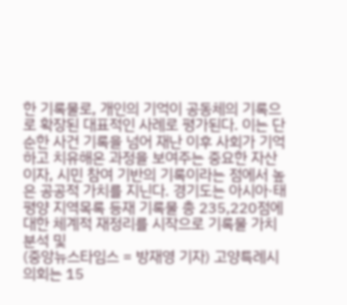한 기록물로, 개인의 기억이 공동체의 기록으로 확장된 대표적인 사례로 평가된다. 이는 단순한 사건 기록을 넘어 재난 이후 사회가 기억하고 치유해온 과정을 보여주는 중요한 자산이자, 시민 참여 기반의 기록이라는 점에서 높은 공공적 가치를 지닌다. 경기도는 아시아·태평양 지역목록 등재 기록물 총 235,220점에 대한 체계적 재정리를 시작으로 기록물 가치 분석 및
(중앙뉴스타임스 = 방재영 기자) 고양특례시의회는 15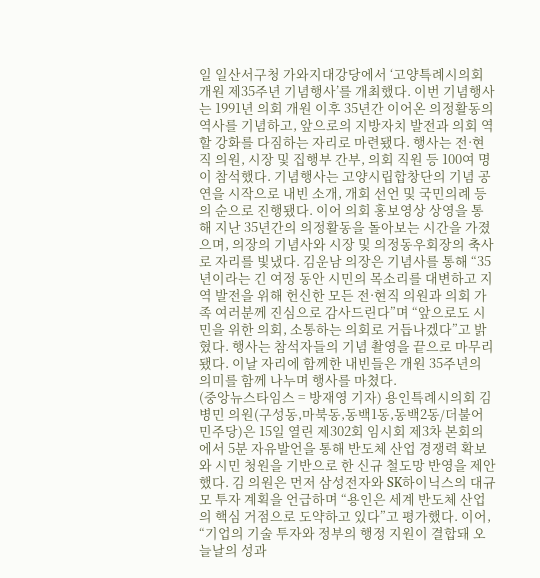일 일산서구청 가와지대강당에서 ‘고양특례시의회 개원 제35주년 기념행사’를 개최했다. 이번 기념행사는 1991년 의회 개원 이후 35년간 이어온 의정활동의 역사를 기념하고, 앞으로의 지방자치 발전과 의회 역할 강화를 다짐하는 자리로 마련됐다. 행사는 전·현직 의원, 시장 및 집행부 간부, 의회 직원 등 100여 명이 참석했다. 기념행사는 고양시립합창단의 기념 공연을 시작으로 내빈 소개, 개회 선언 및 국민의례 등의 순으로 진행됐다. 이어 의회 홍보영상 상영을 통해 지난 35년간의 의정활동을 돌아보는 시간을 가졌으며, 의장의 기념사와 시장 및 의정동우회장의 축사로 자리를 빛냈다. 김운남 의장은 기념사를 통해 “35년이라는 긴 여정 동안 시민의 목소리를 대변하고 지역 발전을 위해 헌신한 모든 전·현직 의원과 의회 가족 여러분께 진심으로 감사드린다”며 “앞으로도 시민을 위한 의회, 소통하는 의회로 거듭나겠다”고 밝혔다. 행사는 참석자들의 기념 촬영을 끝으로 마무리됐다. 이날 자리에 함께한 내빈들은 개원 35주년의 의미를 함께 나누며 행사를 마쳤다.
(중앙뉴스타임스 = 방재영 기자) 용인특례시의회 김병민 의원(구성동,마북동,동백1동,동백2동/더불어민주당)은 15일 열린 제302회 임시회 제3차 본회의에서 5분 자유발언을 통해 반도체 산업 경쟁력 확보와 시민 청원을 기반으로 한 신규 철도망 반영을 제안했다. 김 의원은 먼저 삼성전자와 SK하이닉스의 대규모 투자 계획을 언급하며 “용인은 세계 반도체 산업의 핵심 거점으로 도약하고 있다”고 평가했다. 이어, “기업의 기술 투자와 정부의 행정 지원이 결합돼 오늘날의 성과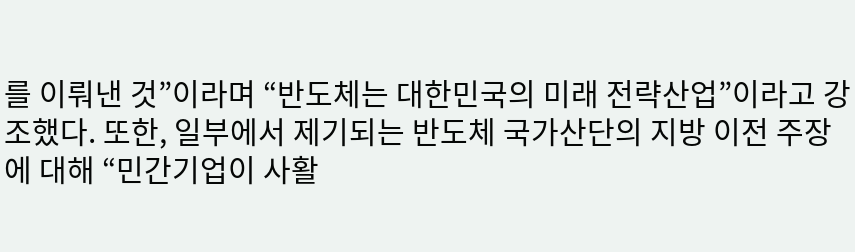를 이뤄낸 것”이라며 “반도체는 대한민국의 미래 전략산업”이라고 강조했다. 또한, 일부에서 제기되는 반도체 국가산단의 지방 이전 주장에 대해 “민간기업이 사활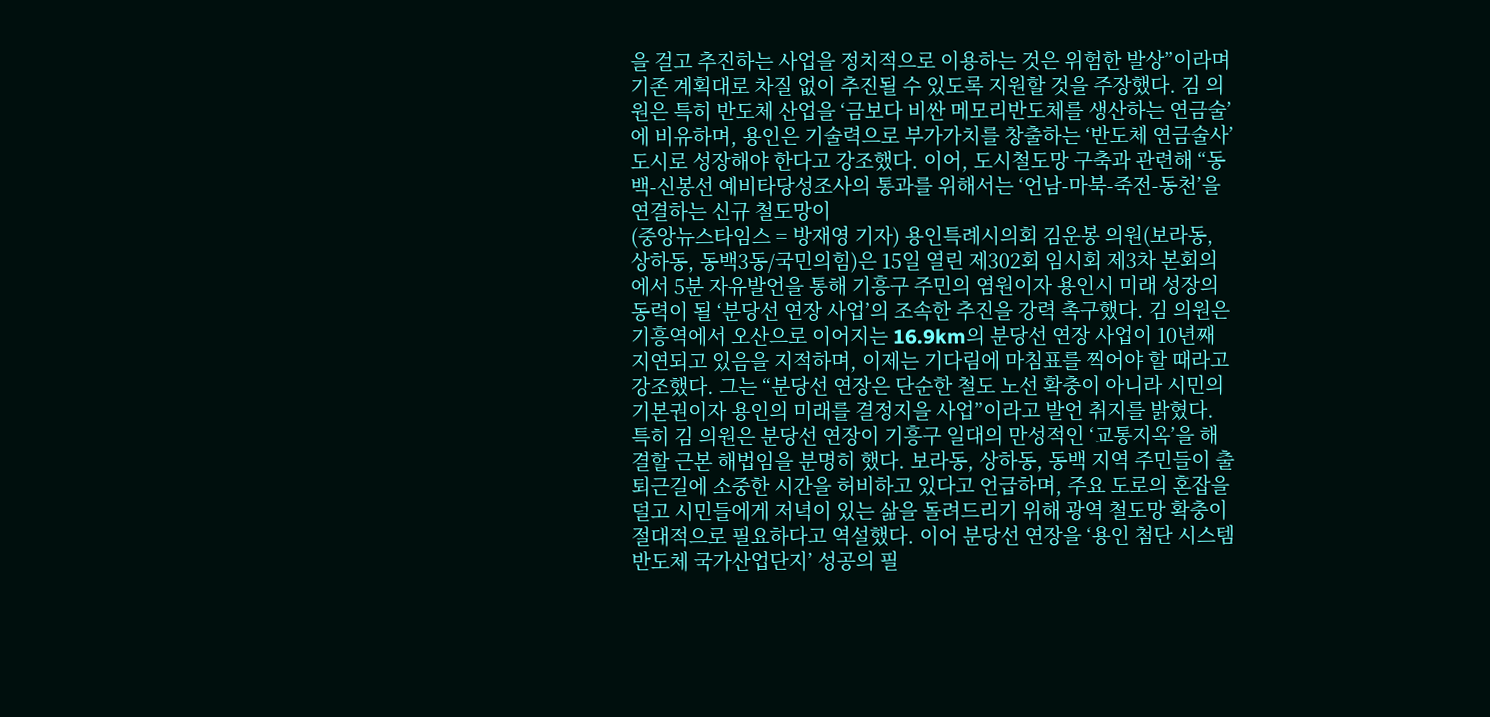을 걸고 추진하는 사업을 정치적으로 이용하는 것은 위험한 발상”이라며 기존 계획대로 차질 없이 추진될 수 있도록 지원할 것을 주장했다. 김 의원은 특히 반도체 산업을 ‘금보다 비싼 메모리반도체를 생산하는 연금술’에 비유하며, 용인은 기술력으로 부가가치를 창출하는 ‘반도체 연금술사’ 도시로 성장해야 한다고 강조했다. 이어, 도시철도망 구축과 관련해 “동백-신봉선 예비타당성조사의 통과를 위해서는 ‘언남-마북-죽전-동천’을 연결하는 신규 철도망이
(중앙뉴스타임스 = 방재영 기자) 용인특례시의회 김운봉 의원(보라동, 상하동, 동백3동/국민의힘)은 15일 열린 제302회 임시회 제3차 본회의에서 5분 자유발언을 통해 기흥구 주민의 염원이자 용인시 미래 성장의 동력이 될 ‘분당선 연장 사업’의 조속한 추진을 강력 촉구했다. 김 의원은 기흥역에서 오산으로 이어지는 16.9km의 분당선 연장 사업이 10년째 지연되고 있음을 지적하며, 이제는 기다림에 마침표를 찍어야 할 때라고 강조했다. 그는 “분당선 연장은 단순한 철도 노선 확충이 아니라 시민의 기본권이자 용인의 미래를 결정지을 사업”이라고 발언 취지를 밝혔다. 특히 김 의원은 분당선 연장이 기흥구 일대의 만성적인 ‘교통지옥’을 해결할 근본 해법임을 분명히 했다. 보라동, 상하동, 동백 지역 주민들이 출퇴근길에 소중한 시간을 허비하고 있다고 언급하며, 주요 도로의 혼잡을 덜고 시민들에게 저녁이 있는 삶을 돌려드리기 위해 광역 철도망 확충이 절대적으로 필요하다고 역설했다. 이어 분당선 연장을 ‘용인 첨단 시스템반도체 국가산업단지’ 성공의 필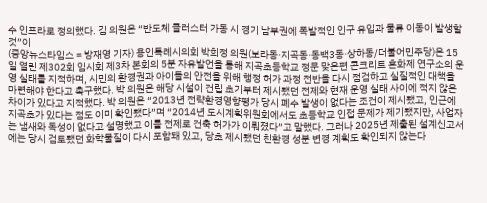수 인프라로 정의했다. 김 의원은 “반도체 클러스터 가동 시 경기 남부권에 폭발적인 인구 유입과 물류 이동이 발생할 것”이
(중앙뉴스타임스 = 방재영 기자) 용인특례시의회 박희정 의원(보라동·지곡동·동백3동·상하동/더불어민주당)은 15일 열린 제302회 임시회 제3차 본회의 5분 자유발언을 통해 지곡초등학교 정문 맞은편 콘크리트 혼화제 연구소의 운영 실태를 지적하며, 시민의 환경권과 아이들의 안전을 위해 행정 허가 과정 전반을 다시 점검하고 실질적인 대책을 마련해야 한다고 촉구했다. 박 의원은 해당 시설이 건립 초기부터 제시됐던 전제와 현재 운영 실태 사이에 적지 않은 차이가 있다고 지적했다. 박 의원은 “2013년 전략환경영향평가 당시 폐수 발생이 없다는 조건이 제시됐고, 인근에 지곡초가 있다는 점도 이미 확인됐다”며 “2014년 도시계획위원회에서도 초등학교 인접 문제가 제기됐지만, 사업자는 냄새와 독성이 없다고 설명했고 이를 전제로 건축 허가가 이뤄졌다”고 말했다. 그러나 2025년 제출된 설계신고서에는 당시 검토됐던 화학물질이 다시 포함돼 있고, 당초 제시됐던 친환경 성분 변경 계획도 확인되지 않는다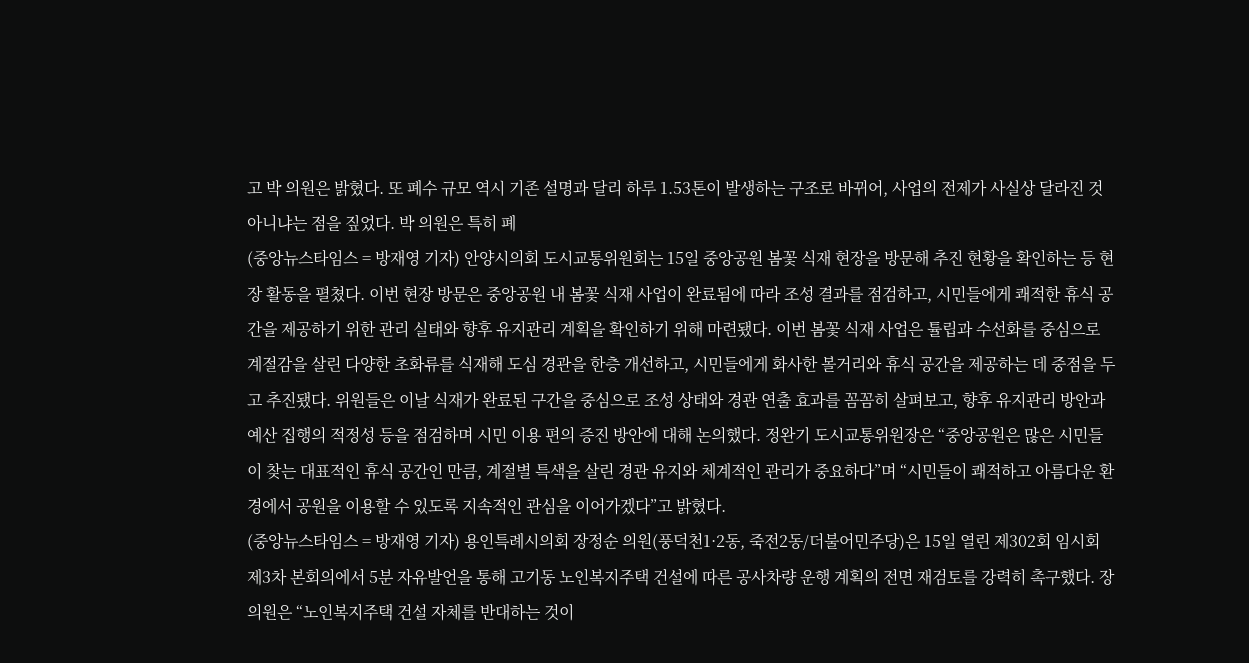고 박 의원은 밝혔다. 또 폐수 규모 역시 기존 설명과 달리 하루 1.53톤이 발생하는 구조로 바뀌어, 사업의 전제가 사실상 달라진 것 아니냐는 점을 짚었다. 박 의원은 특히 폐
(중앙뉴스타임스 = 방재영 기자) 안양시의회 도시교통위원회는 15일 중앙공원 봄꽃 식재 현장을 방문해 추진 현황을 확인하는 등 현장 활동을 펼쳤다. 이번 현장 방문은 중앙공원 내 봄꽃 식재 사업이 완료됨에 따라 조성 결과를 점검하고, 시민들에게 쾌적한 휴식 공간을 제공하기 위한 관리 실태와 향후 유지관리 계획을 확인하기 위해 마련됐다. 이번 봄꽃 식재 사업은 튤립과 수선화를 중심으로 계절감을 살린 다양한 초화류를 식재해 도심 경관을 한층 개선하고, 시민들에게 화사한 볼거리와 휴식 공간을 제공하는 데 중점을 두고 추진됐다. 위원들은 이날 식재가 완료된 구간을 중심으로 조성 상태와 경관 연출 효과를 꼼꼼히 살펴보고, 향후 유지관리 방안과 예산 집행의 적정성 등을 점검하며 시민 이용 편의 증진 방안에 대해 논의했다. 정완기 도시교통위원장은 “중앙공원은 많은 시민들이 찾는 대표적인 휴식 공간인 만큼, 계절별 특색을 살린 경관 유지와 체계적인 관리가 중요하다”며 “시민들이 쾌적하고 아름다운 환경에서 공원을 이용할 수 있도록 지속적인 관심을 이어가겠다”고 밝혔다.
(중앙뉴스타임스 = 방재영 기자) 용인특례시의회 장정순 의원(풍덕천1·2동, 죽전2동/더불어민주당)은 15일 열린 제302회 임시회 제3차 본회의에서 5분 자유발언을 통해 고기동 노인복지주택 건설에 따른 공사차량 운행 계획의 전면 재검토를 강력히 촉구했다. 장 의원은 “노인복지주택 건설 자체를 반대하는 것이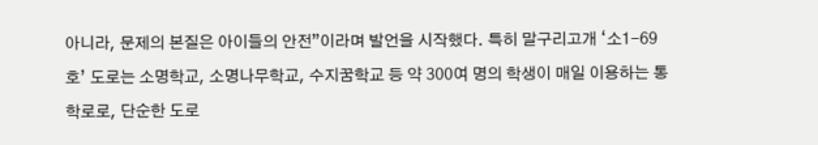아니라, 문제의 본질은 아이들의 안전”이라며 발언을 시작했다. 특히 말구리고개 ‘소1-69호’ 도로는 소명학교, 소명나무학교, 수지꿈학교 등 약 300여 명의 학생이 매일 이용하는 통학로로, 단순한 도로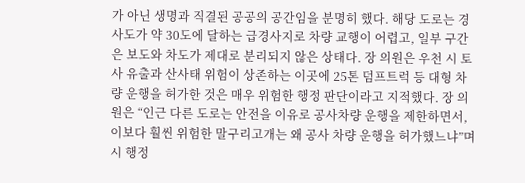가 아닌 생명과 직결된 공공의 공간임을 분명히 했다. 해당 도로는 경사도가 약 30도에 달하는 급경사지로 차량 교행이 어렵고, 일부 구간은 보도와 차도가 제대로 분리되지 않은 상태다. 장 의원은 우천 시 토사 유출과 산사태 위험이 상존하는 이곳에 25톤 덤프트럭 등 대형 차량 운행을 허가한 것은 매우 위험한 행정 판단이라고 지적했다. 장 의원은 “인근 다른 도로는 안전을 이유로 공사차량 운행을 제한하면서, 이보다 훨씬 위험한 말구리고개는 왜 공사 차량 운행을 허가했느냐”며 시 행정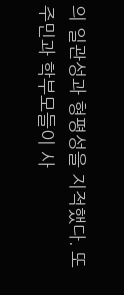의 일관성과 형평성을 지적했다. 또 주민과 학부모들이 사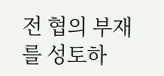전 협의 부재를 성토하